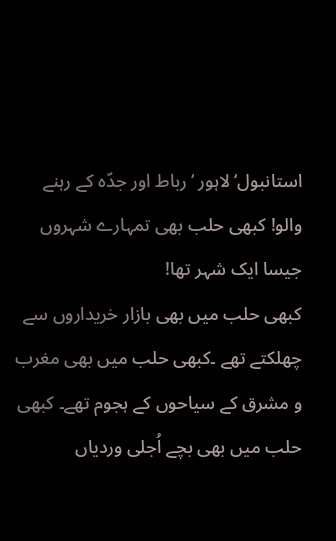استانبول‘ لاہور ‘رباط اور جدّہ کے رہنے والو! کبھی حلب بھی تمہارے شہروں جیسا ایک شہر تھا!
کبھی حلب میں بھی بازار خریداروں سے چھلکتے تھے ۔کبھی حلب میں بھی مغرب و مشرق کے سیاحوں کے ہجوم تھے۔ کبھی حلب میں بھی بچے اُجلی وردیاں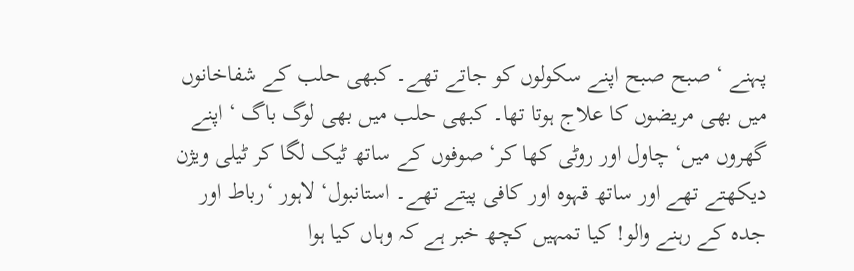پہنے ‘ صبح صبح اپنے سکولوں کو جاتے تھے۔ کبھی حلب کے شفاخانوں میں بھی مریضوں کا علاج ہوتا تھا۔ کبھی حلب میں بھی لوگ باگ ‘ اپنے گھروں میں‘ چاول اور روٹی کھا کر‘ صوفوں کے ساتھ ٹیک لگا کر ٹیلی ویژن دیکھتے تھے اور ساتھ قہوہ اور کافی پیتے تھے۔ استانبول‘ لاہور ‘رباط اور جدہ کے رہنے والو! کیا تمہیں کچھ خبر ہے کہ وہاں کیا ہوا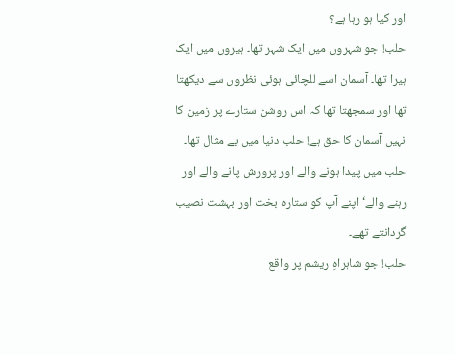اور کیا ہو رہا ہے؟
حلب! جو شہروں میں ایک شہر تھا۔ ہیروں میں ایک ہیرا تھا۔ آسمان اسے للچائی ہوئی نظروں سے دیکھتا تھا اور سمجھتا تھا کہ اس روشن ستارے پر زمین کا نہیں آسمان کا حق ہے! حلب دنیا میں بے مثال تھا۔ حلب میں پیدا ہونے والے اور پرورش پانے والے اور رہنے والے‘ اپنے آپ کو ستارہ بخت اور بہشت نصیب گردانتے تھے۔
حلب! جو شاہراہِ ریشم پر واقع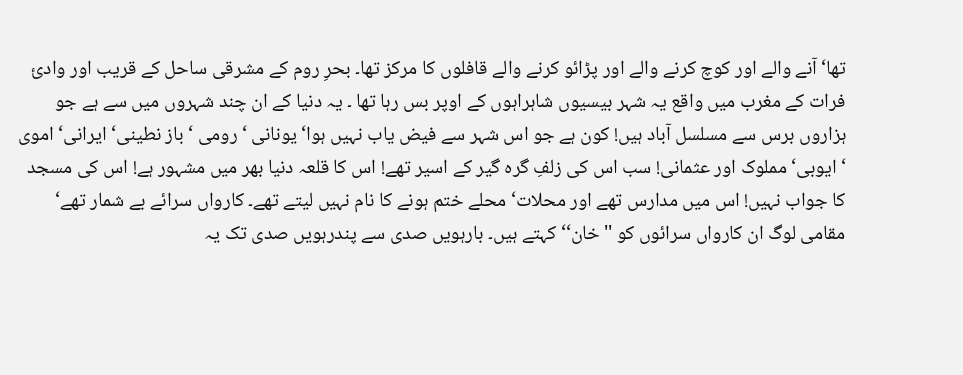تھا‘ آنے والے اور کوچ کرنے والے اور پڑائو کرنے والے قافلوں کا مرکز تھا۔ بحرِ روم کے مشرقی ساحل کے قریب اور وادیٔ فرات کے مغرب میں واقع یہ شہر بیسیوں شاہراہوں کے اوپر بس رہا تھا ۔ یہ دنیا کے ان چند شہروں میں سے ہے جو ہزاروں برس سے مسلسل آباد ہیں! کون ہے جو اس شہر سے فیض یاب نہیں ہوا‘ یونانی ‘رومی ‘ باز نطینی‘ ایرانی‘ اموی ‘ ایوبی‘ مملوک اور عثمانی! سب اس کی زلفِ گرہ گیر کے اسیر تھے! اس کا قلعہ دنیا بھر میں مشہور ہے! اس کی مسجد کا جواب نہیں! اس میں مدارس تھے اور محلات‘ محلے ختم ہونے کا نام نہیں لیتے تھے۔ کارواں سرائے بے شمار تھے‘ مقامی لوگ ان کارواں سرائوں کو ''خان‘‘ کہتے ہیں۔ بارہویں صدی سے پندرہویں صدی تک یہ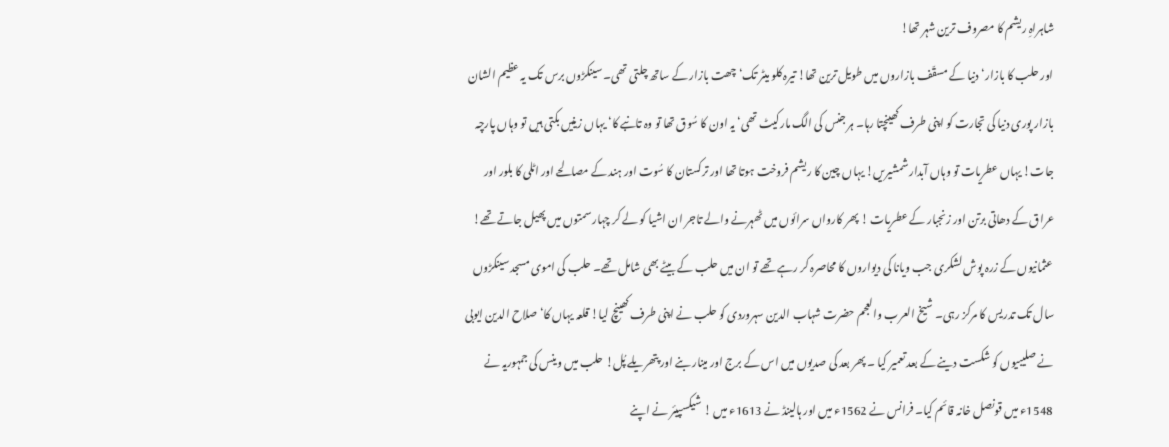شاہراہِ ریشم کا مصروف ترین شہر تھا!
اور حلب کا بازار‘ دنیا کے مسقّف بازاروں میں طویل ترین تھا! تیرہ کلو میٹر تک‘ چھت بازار کے ساتھ چلتی تھی۔ سینکڑوں برس تک یہ عظیم الشان بازار پوری دنیا کی تجارت کو اپنی طرف کھینچتا رہا۔ ہر جنس کی الگ مارکیٹ تھی‘ یہ اون کا سُوق تھا تو وہ تانبے کا‘ یہاں زینیں بکتی ہیں تو وہاں پارچہ جات! یہاں عطریات تو وہاں آبدار شمشیریں! یہاں چین کا ریشم فروخت ہوتا تھا اور ترکستان کا سُوت اور ہند کے مصالحے اور اٹلی کا بلور اور عراق کے دھاتی برتن اور زنجبار کے عطریات ! پھر کارواں سرائوں میں ٹھہرنے والے تاجر ان اشیا کو لے کر چہار سمتوں میں پھیل جاتے تھے!
عثمانیوں کے زرہ پوش لشکری جب ویانا کی دیواروں کا محاصرہ کر رہے تھے تو ان میں حلب کے بیٹے بھی شامل تھے۔ حلب کی اموی مسجد سینکڑوں سال تک تدریس کا مرکز رہی۔ شیخ العرب والعجم حضرت شہاب الدین سہروردی کو حلب نے اپنی طرف کھینچ لیا! قلعہ یہاں کا‘ صلاح الدین ایوبی نے صلیبیوں کو شکست دینے کے بعد تعمیر کیا ۔ پھر بعد کی صدیوں میں اس کے برج اور مینار بنے اور پتھریلے پُل! حلب میں وینس کی جمہوریہ نے 1548ء میں قونصل خانہ قائم کیا۔ فرانس نے 1562ء میں اور ہالینڈ نے 1613ء میں ! شیکسپیئر نے اپنے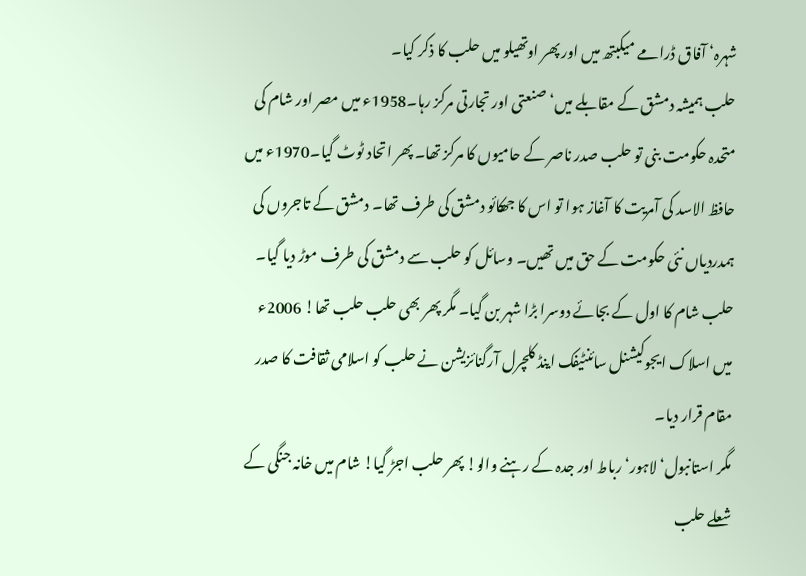شہرہ‘ آفاق ڈرامے میکبتھ میں اور پھر اوتھیلو میں حلب کا ذکر کیا۔
حلب ہمیشہ دمشق کے مقابلے میں‘ صنعتی اور تجارتی مرکز رہا۔1958ء میں مصر اور شام کی متحدہ حکومت بنی تو حلب صدر ناصر کے حامیوں کا مرکز تھا۔ پھر اتحاد ٹوٹ گیا۔1970ء میں حافظ الاسد کی آمریت کا آغاز ہوا تو اس کا جھکائو دمشق کی طرف تھا۔ دمشق کے تاجروں کی ہمدردیاں نئی حکومت کے حق میں تھیں۔ وسائل کو حلب سے دمشق کی طرف موڑ دیا گیا۔ حلب شام کا اول کے بجائے دوسرا بڑا شہر بن گیا۔ مگر پھر بھی حلب حلب تھا! 2006ء میں اسلاک ایجوکیشنل سائنٹیفک اینڈ کلچرل آرگنائزیشن نے حلب کو اسلامی ثقافت کا صدر مقام قرار دیا۔
مگر استانبول‘ لاہور‘ رباط اور جدہ کے رہنے والو! پھر حلب اجڑ گیا! شام میں خانہ جنگی کے شعلے حلب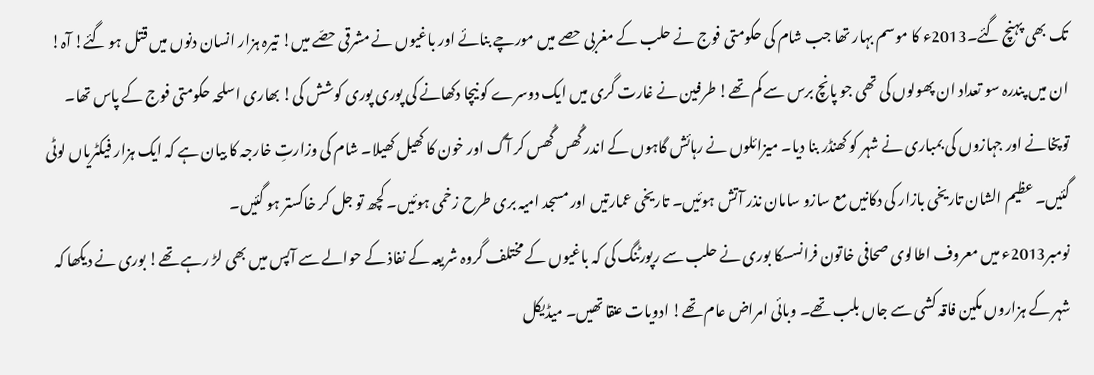تک بھی پہنچ گئے۔2013ء کا موسم بہار تھا جب شام کی حکومتی فوج نے حلب کے مغربی حصے میں مورچے بنائے اور باغیوں نے مشرقی حصّے میں! تیرہ ہزار انسان دنوں میں قتل ہو گئے! آہ! ان میں پندرہ سو تعداد ان پھولوں کی تھی جو پانچ برس سے کم تھے! طرفین نے غارت گری میں ایک دوسرے کو نیچا دکھانے کی پوری پوری کوشش کی! بھاری اسلحہ حکومتی فوج کے پاس تھا۔ توپخانے اور جہازوں کی بمباری نے شہر کو کھنڈر بنا دیا۔ میزائلوں نے رہائش گاہوں کے اندر گُھس گُھس کر آگ اور خون کا کھیل کھیلا۔ شام کی وزارتِ خارجہ کا بیان ہے کہ ایک ہزار فیکٹریاں لوٹی گئیں۔ عظیم الشان تاریخی بازار کی دکانیں مع سازو سامان نذر آتش ہوئیں۔ تاریخی عمارتیں اور مسجد امیہ بری طرح زخمی ہوئیں۔ کچھ تو جل کر خاکستر ہو گئیں۔
نومبر2013ء میں معروف اطالوی صحافی خاتون فرانسسکا بوری نے حلب سے رپورٹنگ کی کہ باغیوں کے مختلف گروہ شریعہ کے نفاذ کے حوالے سے آپس میں بھی لڑ رہے تھے! بوری نے دیکھا کہ شہر کے ہزاروں مکین فاقہ کشی سے جاں بلب تھے۔ وبائی امراض عام تھے! ادویات عنقا تھیں۔ میڈیکل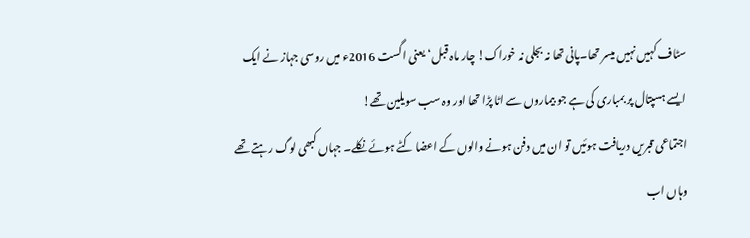سٹاف کہیں نہیں میسر تھا۔پانی تھا نہ بجلی نہ خوراک! چار ماہ قبل‘ یعنی اگست 2016ء میں روسی جہاز نے ایک ایسے ہسپتال پر بمباری کی ہے جو بیماروں سے اٹا پڑا تھا اور وہ سب سویلین تھے!
اجتماعی قبریں دریافت ہوئیں تو ان میں دفن ہونے والوں کے اعضا کٹے ہوئے نکلے۔ جہاں کبھی لوگ رہتے تھے وہاں اب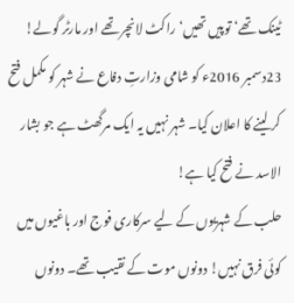ٹینک تھے‘ توپیں تھیں‘ راکٹ لانچر تھے اور مارٹر گولے!
23دسمبر 2016ء کو شامی وزارتِ دفاع نے شہر کو مکمل فتح کر لینے کا اعلان کیا۔ شہر نہیں یہ ایک مرگھٹ ہے جو بشار الاسد نے فتح کیا ہے!
حلب کے شہریوں کے لیے سرکاری فوج اور باغیوں میں کوئی فرق نہیں! دونوں موت کے نقیب تھے۔ دونوں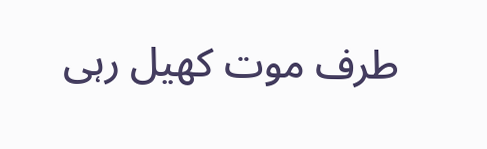طرف موت کھیل رہی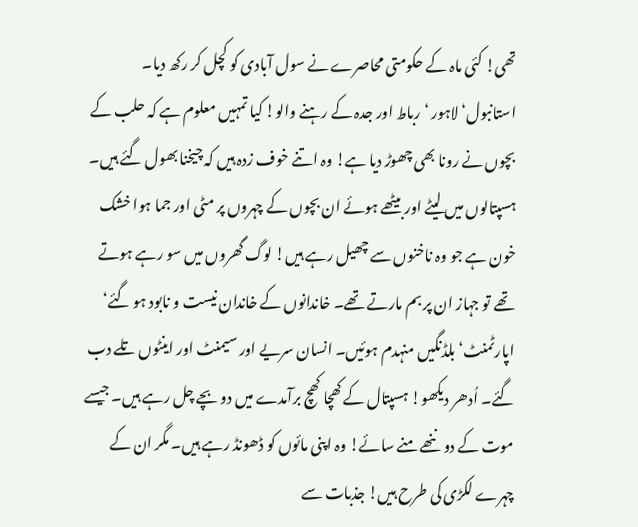تھی! کئی ماہ کے حکومتی محاصرے نے سول آبادی کو کچل کر رکھ دیا۔
استانبول‘ لاہور ‘رباط اور جدہ کے رہنے والو! کیا تمہیں معلوم ہے کہ حلب کے بچوں نے رونا بھی چھوڑ دیا ہے! وہ اتنے خوف زدہ ہیں کہ چیخنا بھول گئے ہیں۔ ہسپتالوں میں لیٹے اور بیٹھے ہوئے ان بچوں کے چہروں پر مٹی اور جما ہوا خشک خون ہے جو وہ ناخنوں سے چھیل رہے ہیں! لوگ گھروں میں سو رہے ہوتے تھے تو جہاز ان پر بم مارتے تھے۔ خاندانوں کے خاندان نیست و نابود ہو گئے‘ اپارٹمنٹ‘ بلڈنگیں منہدم ہوئیں۔ انسان سریے اور سیمنٹ اور اینٹوں تلے دب گئے۔ اُدھر دیکھو! ہسپتال کے کھچا کھچ برآمدے میں دو بچے چل رہے ہیں۔ جیسے موت کے دو ننھے منے سائے! وہ اپنی مائوں کو ڈھونڈ رہے ہیں۔ مگر ان کے چہرے لکڑی کی طرح ہیں! جذبات سے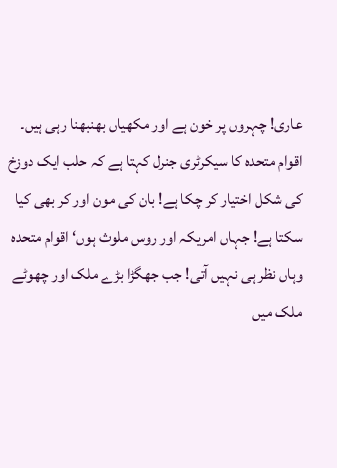عاری! چہروں پر خون ہے اور مکھیاں بھنبھنا رہی ہیں۔ اقوام متحدہ کا سیکرٹری جنرل کہتا ہے کہ حلب ایک دوزخ کی شکل اختیار کر چکا ہے! بان کی مون اور کر بھی کیا سکتا ہے! جہاں امریکہ اور روس ملوث ہوں‘ اقوام متحدہ وہاں نظر ہی نہیں آتی! جب جھگڑا بڑے ملک اور چھوٹے ملک میں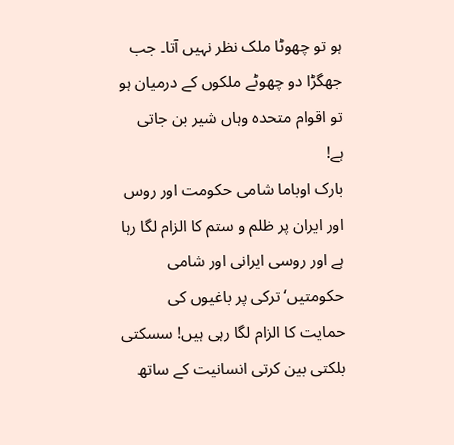ہو تو چھوٹا ملک نظر نہیں آتا۔ جب جھگڑا دو چھوٹے ملکوں کے درمیان ہو تو اقوام متحدہ وہاں شیر بن جاتی ہے!
بارک اوباما شامی حکومت اور روس اور ایران پر ظلم و ستم کا الزام لگا رہا ہے اور روسی ایرانی اور شامی حکومتیں‘ ترکی پر باغیوں کی حمایت کا الزام لگا رہی ہیں! سسکتی بلکتی بین کرتی انسانیت کے ساتھ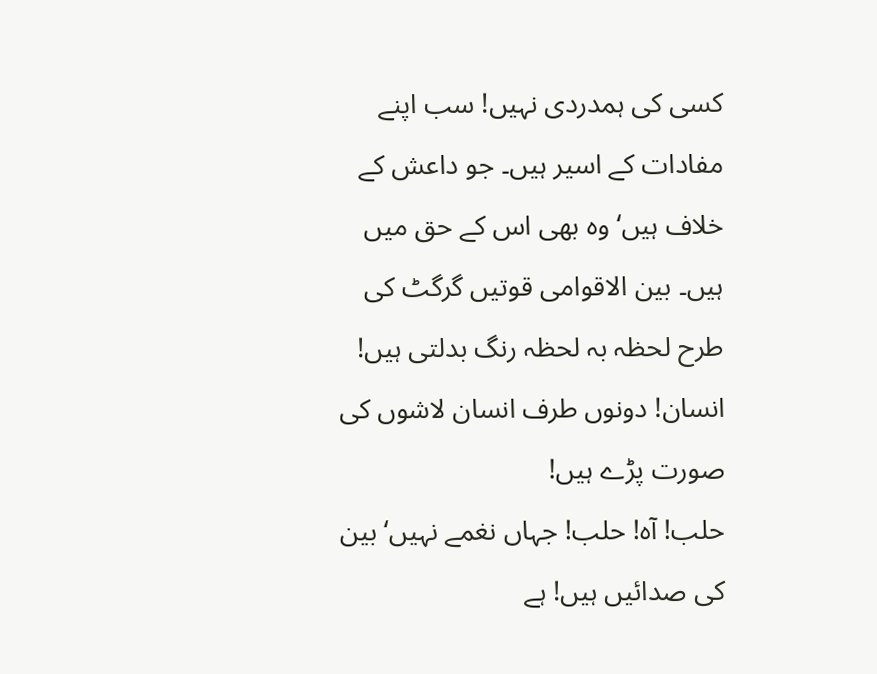کسی کی ہمدردی نہیں! سب اپنے مفادات کے اسیر ہیں۔ جو داعش کے خلاف ہیں‘ وہ بھی اس کے حق میں ہیں۔ بین الاقوامی قوتیں گرگٹ کی طرح لحظہ بہ لحظہ رنگ بدلتی ہیں! انسان! دونوں طرف انسان لاشوں کی صورت پڑے ہیں!
حلب! آہ! حلب! جہاں نغمے نہیں‘ بین کی صدائیں ہیں! ہے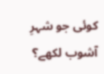کوئی جو شہرِ آشوب لکھے؟